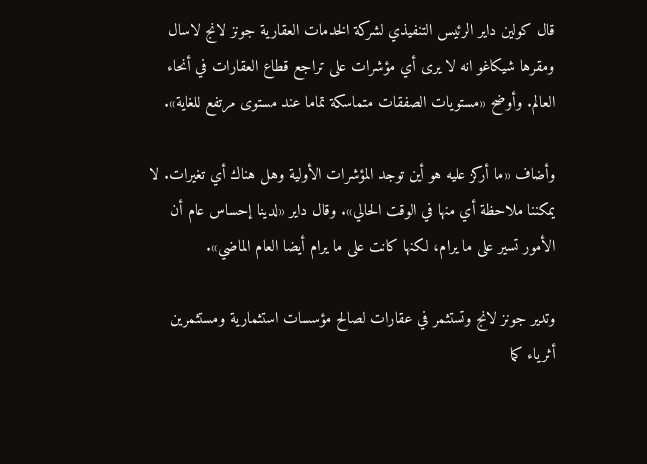قال كولين داير الرئيس التنفيذي لشركة الخدمات العقارية جونز لانج لاسال ومقرها شيكاغو انه لا يرى أي مؤشرات على تراجع قطاع العقارات في أنحاء العالم. وأوضح «مستويات الصفقات متماسكة تماما عند مستوى مرتفع للغاية».

وأضاف «ما أركز عليه هو أين توجد المؤشرات الأولية وهل هناك أي تغيرات. لا يمكننا ملاحظة أي منها في الوقت الحالي». وقال داير «لدينا إحساس عام أن الأمور تسير على ما يرام، لكنها كانت على ما يرام أيضا العام الماضي».

وتدير جونز لانج وتستثمر في عقارات لصالح مؤسسات استثمارية ومستثمرين أثرياء كما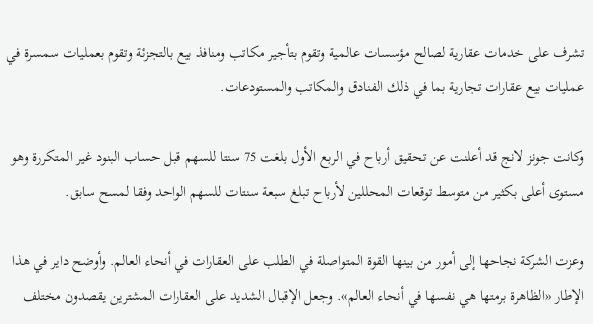تشرف على خدمات عقارية لصالح مؤسسات عالمية وتقوم بتأجير مكاتب ومنافذ بيع بالتجزئة وتقوم بعمليات سمسرة في عمليات بيع عقارات تجارية بما في ذلك الفنادق والمكاتب والمستودعات.

وكانت جونز لانج قد أعلنت عن تحقيق أرباح في الربع الأول بلغت 75 سنتا للسهم قبل حساب البنود غير المتكررة وهو مستوى أعلى بكثير من متوسط توقعات المحللين لأرباح تبلغ سبعة سنتات للسهم الواحد وفقا لمسح سابق.

وعزت الشركة نجاحها إلى أمور من بينها القوة المتواصلة في الطلب على العقارات في أنحاء العالم. وأوضح داير في هذا الإطار «الظاهرة برمتها هي نفسها في أنحاء العالم». وجعل الإقبال الشديد على العقارات المشترين يقصدون مختلف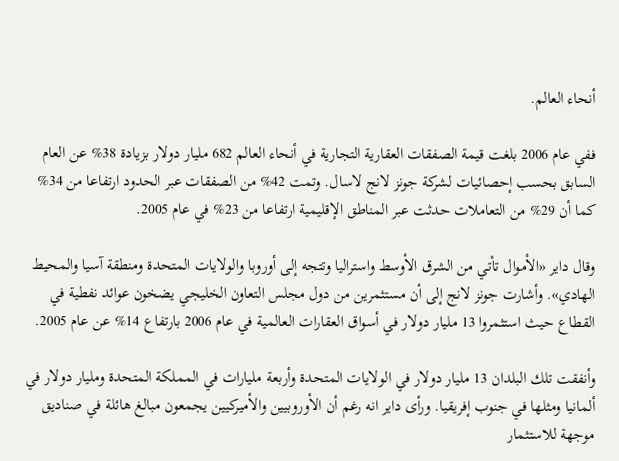أنحاء العالم.

ففي عام 2006 بلغت قيمة الصفقات العقارية التجارية في أنحاء العالم 682 مليار دولار بزيادة 38% عن العام السابق بحسب إحصائيات لشركة جونز لانج لاسال. وتمت 42% من الصفقات عبر الحدود ارتفاعا من 34% كما أن 29% من التعاملات حدثت عبر المناطق الإقليمية ارتفاعا من 23% في عام 2005.

وقال داير «الأموال تأتي من الشرق الأوسط واستراليا وتتجه إلى أوروبا والولايات المتحدة ومنطقة آسيا والمحيط الهادي». وأشارت جونز لانج إلى أن مستثمرين من دول مجلس التعاون الخليجي يضخون عوائد نفطية في القطاع حيث استثمروا 13 مليار دولار في أسواق العقارات العالمية في عام 2006 بارتفاع 14% عن عام 2005.

وأنفقت تلك البلدان 13 مليار دولار في الولايات المتحدة وأربعة مليارات في المملكة المتحدة ومليار دولار في ألمانيا ومثلها في جنوب إفريقيا. ورأى داير انه رغم أن الأوروبيين والأميركيين يجمعون مبالغ هائلة في صناديق موجهة للاستثمار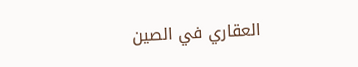العقاري في الصين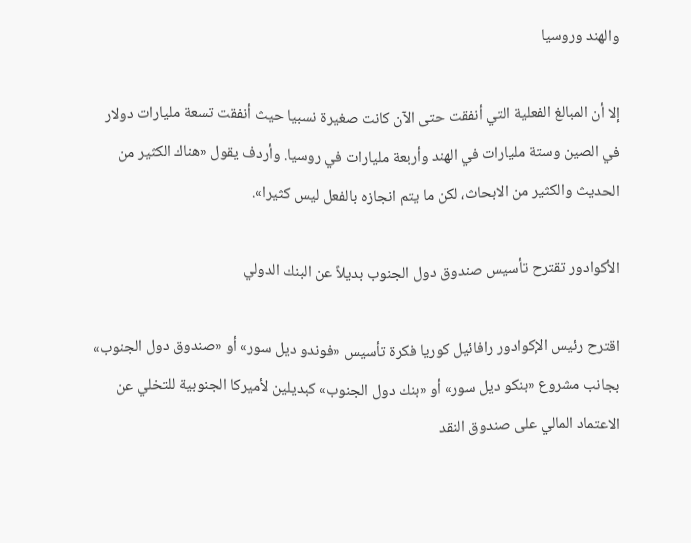والهند وروسيا

إلا أن المبالغ الفعلية التي أنفقت حتى الآن كانت صغيرة نسبيا حيث أنفقت تسعة مليارات دولار في الصين وستة مليارات في الهند وأربعة مليارات في روسيا. وأردف يقول «هناك الكثير من الحديث والكثير من الابحاث، لكن ما يتم انجازه بالفعل ليس كثيرا».

الأكوادور تقترح تأسيس صندوق دول الجنوب بديلاً عن البنك الدولي

اقترح رئيس الإكوادور رافائيل كوريا فكرة تأسيس «فوندو ديل سور» أو «صندوق دول الجنوب» بجانب مشروع «بنكو ديل سور» أو «بنك دول الجنوب» كبديلين لأميركا الجنوبية للتخلي عن الاعتماد المالي على صندوق النقد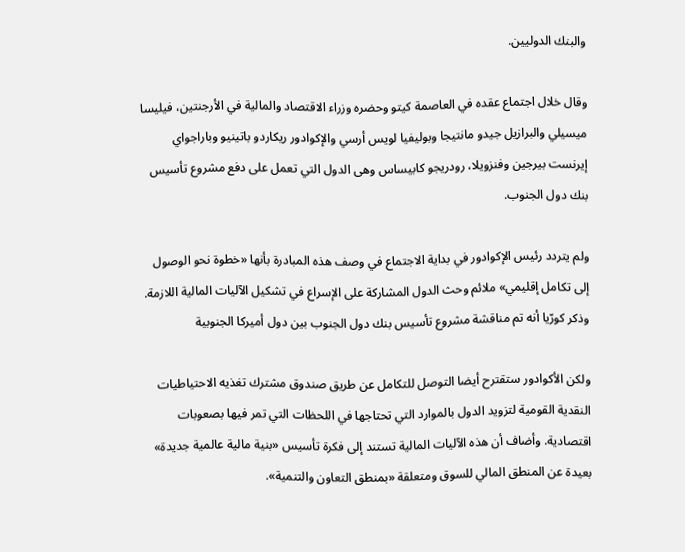والبنك الدوليين.

وقال خلال اجتماع عقده في العاصمة كيتو وحضره وزراء الاقتصاد والمالية في الأرجنتين، فيليسا ميسيلي والبرازيل جيدو مانتيجا وبوليفيا لويس أرسي والإكوادور ريكاردو باتينيو وباراجواي إيرنست بيرجين وفنزويلا، رودريجو كابيساس وهى الدول التي تعمل على دفع مشروع تأسيس بنك دول الجنوب.

ولم يتردد رئيس الإكوادور في بداية الاجتماع في وصف هذه المبادرة بأنها «خطوة نحو الوصول إلى تكامل إقليمي» ملائم وحث الدول المشاركة على الإسراع في تشكيل الآليات المالية اللازمة. وذكر كورّيا أنه تم مناقشة مشروع تأسيس بنك دول الجنوب بين دول أميركا الجنوبية

ولكن الأكوادور ستقترح أيضا التوصل للتكامل عن طريق صندوق مشترك تغذيه الاحتياطيات النقدية القومية لتزويد الدول بالموارد التي تحتاجها في اللحظات التي تمر فيها بصعوبات اقتصادية. وأضاف أن هذه الآليات المالية تستند إلى فكرة تأسيس «بنية مالية عالمية جديدة» بعيدة عن المنطق المالي للسوق ومتعلقة «بمنطق التعاون والتنمية».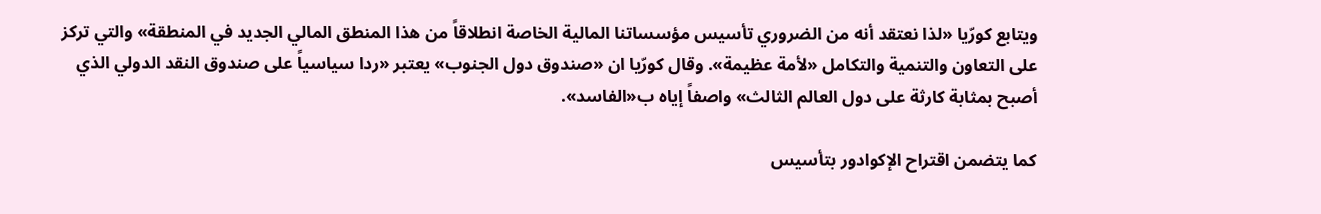ويتابع كورّيا «لذا نعتقد أنه من الضروري تأسيس مؤسساتنا المالية الخاصة انطلاقاً من هذا المنطق المالي الجديد في المنطقة» والتي تركز على التعاون والتنمية والتكامل «لأمة عظيمة». وقال كورّيا ان «صندوق دول الجنوب» يعتبر «ردا سياسياً على صندوق النقد الدولي الذي أصبح بمثابة كارثة على دول العالم الثالث» واصفاً إياه ب«الفاسد».

كما يتضمن اقتراح الإكوادور بتأسيس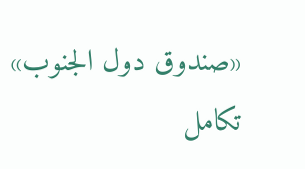«صندوق دول الجنوب» تكامل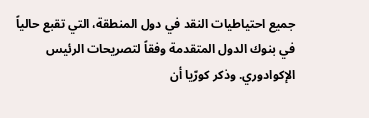جميع احتياطيات النقد في دول المنطقة، التي تقبع حالياً في بنوك الدول المتقدمة وفقاً لتصريحات الرئيس الإكوادوري. وذكر كورّيا أن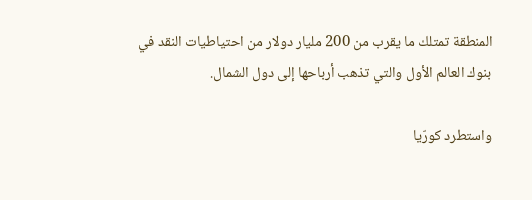المنطقة تمتلك ما يقرب من 200 مليار دولار من احتياطيات النقد في بنوك العالم الأول والتي تذهب أرباحها إلى دول الشمال.

واستطرد كورّيا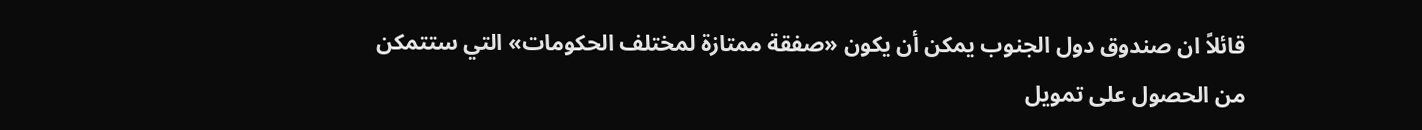قائلاً ان صندوق دول الجنوب يمكن أن يكون «صفقة ممتازة لمختلف الحكومات» التي ستتمكن من الحصول على تمويل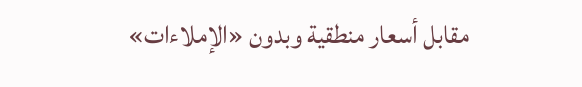مقابل أسعار منطقية وبدون «الإملاءات»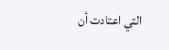التي اعتادت أن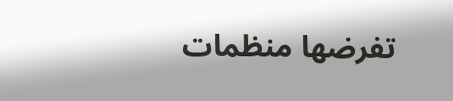تفرضها منظمات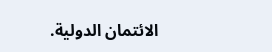الائتمان الدولية.